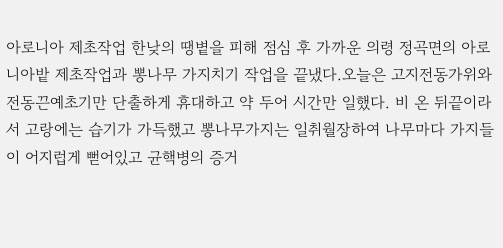아로니아 제초작업 한낮의 땡볕을 피해 점심 후 가까운 의령 정곡면의 아로니아밭 제초작업과 뽕나무 가지치기 작업을 끝냈다.오늘은 고지전동가위와 전동끈예초기만 단출하게 휴대하고 약 두어 시간만 일했다. 비 온 뒤끝이라서 고랑에는 습기가 가득했고 뽕나무가지는 일취월장하여 나무마다 가지들이 어지럽게 뻗어있고 균핵병의 증거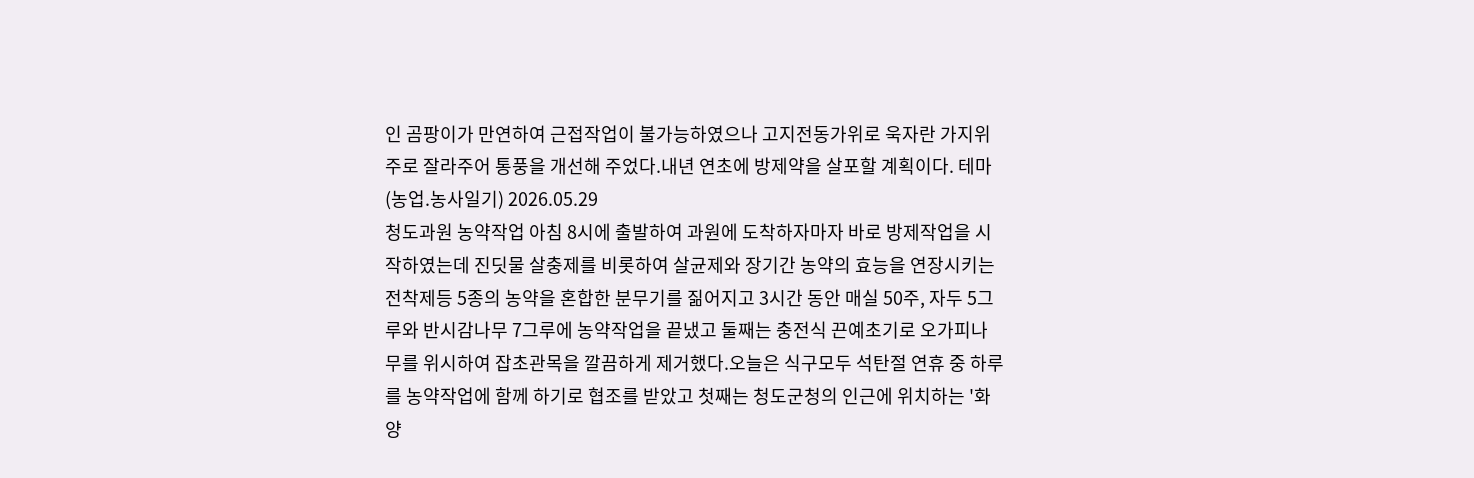인 곰팡이가 만연하여 근접작업이 불가능하였으나 고지전동가위로 욱자란 가지위주로 잘라주어 통풍을 개선해 주었다.내년 연초에 방제약을 살포할 계획이다. 테마(농업.농사일기) 2026.05.29
청도과원 농약작업 아침 8시에 출발하여 과원에 도착하자마자 바로 방제작업을 시작하였는데 진딧물 살충제를 비롯하여 살균제와 장기간 농약의 효능을 연장시키는 전착제등 5종의 농약을 혼합한 분무기를 짊어지고 3시간 동안 매실 50주, 자두 5그루와 반시감나무 7그루에 농약작업을 끝냈고 둘째는 충전식 끈예초기로 오가피나무를 위시하여 잡초관목을 깔끔하게 제거했다.오늘은 식구모두 석탄절 연휴 중 하루를 농약작업에 함께 하기로 협조를 받았고 첫째는 청도군청의 인근에 위치하는 '화양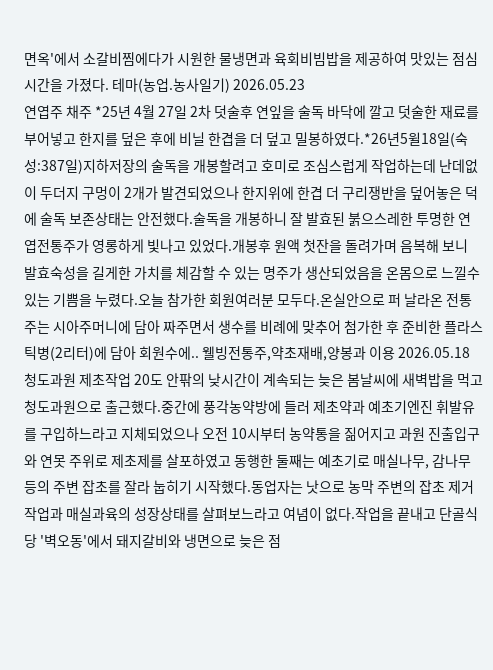면옥'에서 소갈비찜에다가 시원한 물냉면과 육회비빔밥을 제공하여 맛있는 점심시간을 가졌다. 테마(농업.농사일기) 2026.05.23
연엽주 채주 *25년 4월 27일 2차 덧술후 연잎을 술독 바닥에 깔고 덧술한 재료를 부어넣고 한지를 덮은 후에 비닐 한겹을 더 덮고 밀봉하였다.*26년5윌18일(숙성:387일)지하저장의 술독을 개봉할려고 호미로 조심스럽게 작업하는데 난데없이 두더지 구멍이 2개가 발견되었으나 한지위에 한겹 더 구리쟁반을 덮어놓은 덕에 술독 보존상태는 안전했다.술독을 개봉하니 잘 발효된 붉으스레한 투명한 연엽전통주가 영롱하게 빛나고 있었다.개봉후 원액 첫잔을 돌려가며 음복해 보니 발효숙성을 길게한 가치를 체감할 수 있는 명주가 생산되었음을 온몸으로 느낄수 있는 기쁨을 누렸다.오늘 참가한 회원여러분 모두다.온실안으로 퍼 날라온 전통주는 시아주머니에 담아 짜주면서 생수를 비례에 맞추어 첨가한 후 준비한 플라스틱병(2리터)에 담아 회원수에.. 웰빙전통주,약초재배,양봉과 이용 2026.05.18
청도과원 제초작업 20도 안팎의 낮시간이 계속되는 늦은 봄날씨에 새벽밥을 먹고 청도과원으로 출근했다.중간에 풍각농약방에 들러 제초약과 예초기엔진 휘발유를 구입하느라고 지체되었으나 오전 10시부터 농약통을 짊어지고 과원 진출입구와 연못 주위로 제초제를 살포하였고 동행한 둘째는 예초기로 매실나무, 감나무 등의 주변 잡초를 잘라 눕히기 시작했다.동업자는 낫으로 농막 주변의 잡초 제거작업과 매실과육의 성장상태를 살펴보느라고 여념이 없다.작업을 끝내고 단골식당 '벽오동'에서 돼지갈비와 냉면으로 늦은 점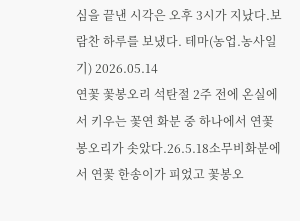심을 끝낸 시각은 오후 3시가 지났다.보람찬 하루를 보냈다. 테마(농업.농사일기) 2026.05.14
연꽃 꽃봉오리 석탄절 2주 전에 온실에서 키우는 꽃연 화분 중 하나에서 연꽃 봉오리가 솟았다.26.5.18소무비화분에서 연꽃 한송이가 피었고 꽃봉오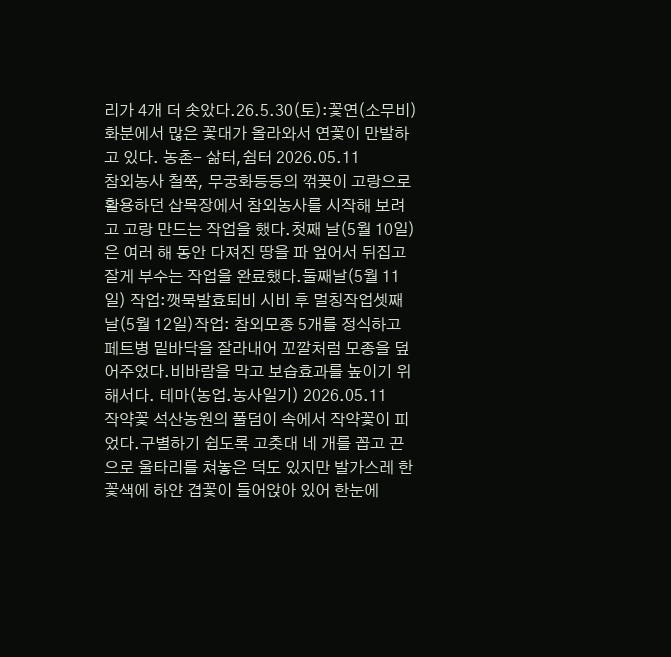리가 4개 더 솟았다.26.5.30(토):꽃연(소무비)화분에서 많은 꽃대가 올라와서 연꽃이 만발하고 있다. 농촌- 삶터,쉼터 2026.05.11
참외농사 철쭉, 무궁화등등의 꺾꽂이 고랑으로 활용하던 삽목장에서 참외농사를 시작해 보려고 고랑 만드는 작업을 했다.첫째 날(5월 10일)은 여러 해 동안 다져진 땅을 파 엎어서 뒤집고 잘게 부수는 작업을 완료했다.둘째날(5월 11일) 작업:깻묵발효퇴비 시비 후 멀칭작업셋째날(5월 12일)작업: 참외모종 5개를 정식하고 페트병 밑바닥을 잘라내어 꼬깔처럼 모종을 덮어주었다.비바람을 막고 보습효과를 높이기 위해서다. 테마(농업.농사일기) 2026.05.11
작약꽃 석산농원의 풀덤이 속에서 작약꽃이 피었다.구별하기 쉽도록 고춧대 네 개를 꼽고 끈으로 울타리를 쳐놓은 덕도 있지만 발가스레 한 꽃색에 하얀 겹꽃이 들어앉아 있어 한눈에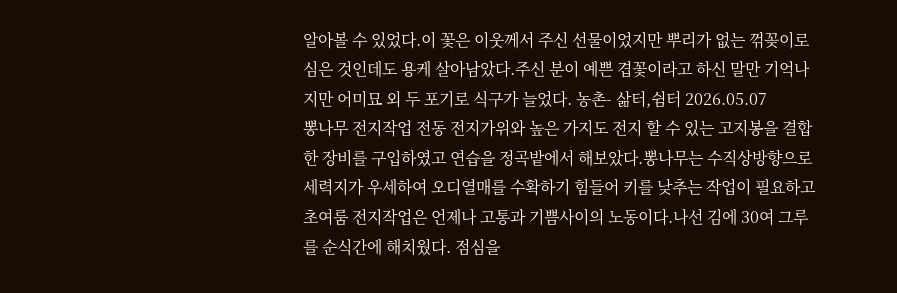알아볼 수 있었다.이 꽃은 이웃께서 주신 선물이었지만 뿌리가 없는 꺾꽂이로 심은 것인데도 용케 살아남았다.주신 분이 예쁜 겹꽃이라고 하신 말만 기억나지만 어미묘 외 두 포기로 식구가 늘었다. 농촌- 삶터,쉼터 2026.05.07
뽕나무 전지작업 전동 전지가위와 높은 가지도 전지 할 수 있는 고지봉을 결합한 장비를 구입하였고 연습을 정곡밭에서 해보았다.뽕나무는 수직상방향으로 세력지가 우세하여 오디열매를 수확하기 힘들어 키를 낮추는 작업이 필요하고 초여룸 전지작업은 언제나 고통과 기쁨사이의 노동이다.나선 김에 30여 그루를 순식간에 해치웠다. 점심을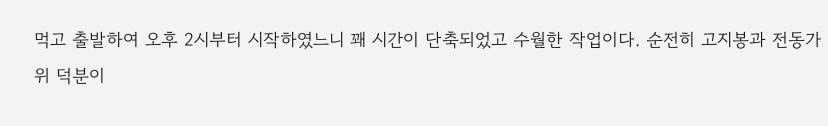먹고 출발하여 오후 2시부터 시작하였느니 꽤 시간이 단축되었고 수월한 작업이다. 순전히 고지봉과 전동가위 덕분이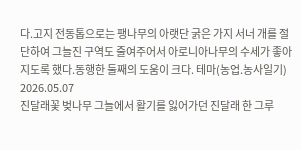다.고지 전동톱으로는 팽나무의 아랫단 굵은 가지 서너 개를 절단하여 그늘진 구역도 줄여주어서 아로니아나무의 수세가 좋아지도록 했다.동행한 둘째의 도움이 크다. 테마(농업.농사일기) 2026.05.07
진달래꽃 벚나무 그늘에서 활기를 잃어가던 진달래 한 그루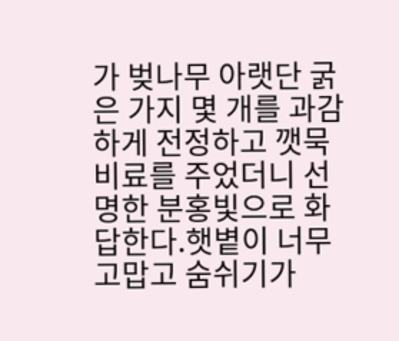가 벚나무 아랫단 굵은 가지 몇 개를 과감하게 전정하고 깻묵비료를 주었더니 선명한 분홍빛으로 화답한다.햇볕이 너무 고맙고 숨쉬기가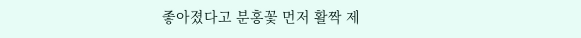좋아졌다고 분홍꽃 먼저 활짝 제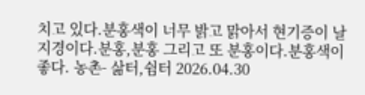치고 있다.분홍색이 너무 밝고 맑아서 현기증이 날 지경이다.분홍,분홍 그리고 또 분홍이다.분홍색이 좋다. 농촌- 삶터,쉼터 2026.04.30